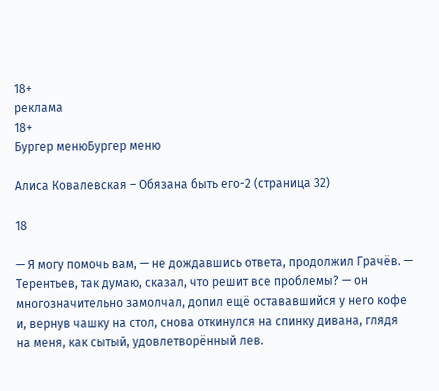18+
реклама
18+
Бургер менюБургер меню

Алиса Ковалевская – Обязана быть его-2 (страница 32)

18

— Я могу помочь вам, — не дождавшись ответа, продолжил Грачёв. — Терентьев, так думаю, сказал, что решит все проблемы? — он многозначительно замолчал, допил ещё остававшийся у него кофе и, вернув чашку на стол, снова откинулся на спинку дивана, глядя на меня, как сытый, удовлетворённый лев.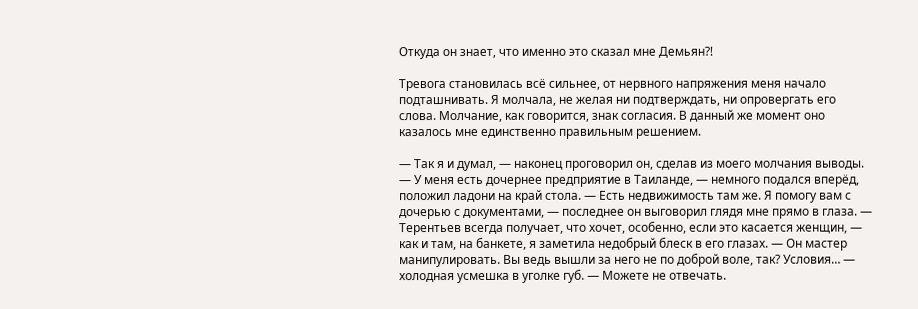Откуда он знает, что именно это сказал мне Демьян?!

Тревога становилась всё сильнее, от нервного напряжения меня начало подташнивать. Я молчала, не желая ни подтверждать, ни опровергать его слова. Молчание, как говорится, знак согласия. В данный же момент оно казалось мне единственно правильным решением.

— Так я и думал, — наконец проговорил он, сделав из моего молчания выводы. — У меня есть дочернее предприятие в Таиланде, — немного подался вперёд, положил ладони на край стола. — Есть недвижимость там же. Я помогу вам с дочерью с документами, — последнее он выговорил глядя мне прямо в глаза. — Терентьев всегда получает, что хочет, особенно, если это касается женщин, — как и там, на банкете, я заметила недобрый блеск в его глазах. — Он мастер манипулировать. Вы ведь вышли за него не по доброй воле, так? Условия… — холодная усмешка в уголке губ. — Можете не отвечать.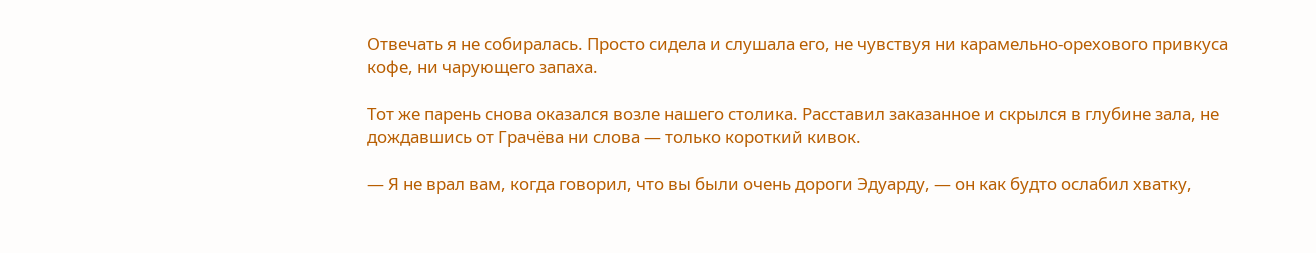Отвечать я не собиралась. Просто сидела и слушала его, не чувствуя ни карамельно-орехового привкуса кофе, ни чарующего запаха.

Тот же парень снова оказался возле нашего столика. Расставил заказанное и скрылся в глубине зала, не дождавшись от Грачёва ни слова — только короткий кивок.

— Я не врал вам, когда говорил, что вы были очень дороги Эдуарду, — он как будто ослабил хватку,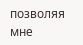позволяя мне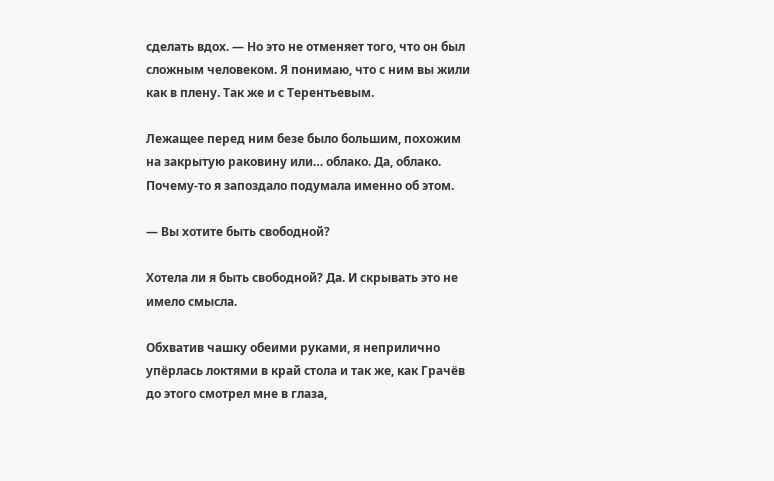сделать вдох. — Но это не отменяет того, что он был сложным человеком. Я понимаю, что с ним вы жили как в плену. Так же и с Терентьевым.

Лежащее перед ним безе было большим, похожим на закрытую раковину или… облако. Да, облако. Почему-то я запоздало подумала именно об этом.

— Вы хотите быть свободной?

Хотела ли я быть свободной? Да. И скрывать это не имело смысла.

Обхватив чашку обеими руками, я неприлично упёрлась локтями в край стола и так же, как Грачёв до этого смотрел мне в глаза,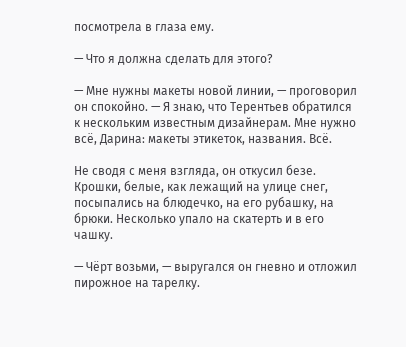посмотрела в глаза ему.

— Что я должна сделать для этого?

— Мне нужны макеты новой линии, — проговорил он спокойно. — Я знаю, что Терентьев обратился к нескольким известным дизайнерам. Мне нужно всё, Дарина: макеты этикеток, названия. Всё.

Не сводя с меня взгляда, он откусил безе. Крошки, белые, как лежащий на улице снег, посыпались на блюдечко, на его рубашку, на брюки. Несколько упало на скатерть и в его чашку.

— Чёрт возьми, — выругался он гневно и отложил пирожное на тарелку.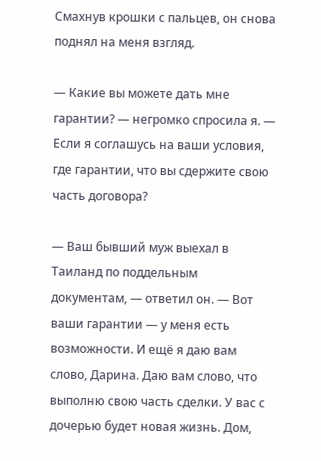Смахнув крошки с пальцев, он снова поднял на меня взгляд.

— Какие вы можете дать мне гарантии? — негромко спросила я. — Если я соглашусь на ваши условия, где гарантии, что вы сдержите свою часть договора?

— Ваш бывший муж выехал в Таиланд по поддельным документам, — ответил он. — Вот ваши гарантии — у меня есть возможности. И ещё я даю вам слово, Дарина. Даю вам слово, что выполню свою часть сделки. У вас с дочерью будет новая жизнь. Дом,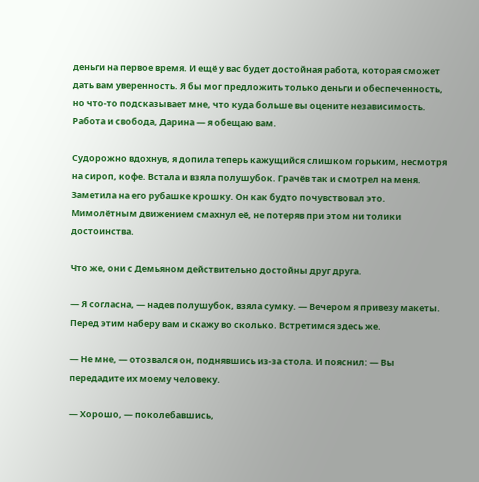деньги на первое время. И ещё у вас будет достойная работа, которая сможет дать вам уверенность. Я бы мог предложить только деньги и обеспеченность, но что-то подсказывает мне, что куда больше вы оцените независимость. Работа и свобода, Дарина — я обещаю вам.

Судорожно вдохнув, я допила теперь кажущийся слишком горьким, несмотря на сироп, кофе. Встала и взяла полушубок. Грачёв так и смотрел на меня. Заметила на его рубашке крошку. Он как будто почувствовал это. Мимолётным движением смахнул её, не потеряв при этом ни толики достоинства.

Что же, они с Демьяном действительно достойны друг друга.

— Я согласна, — надев полушубок, взяла сумку. — Вечером я привезу макеты. Перед этим наберу вам и скажу во сколько. Встретимся здесь же.

— Не мне, — отозвался он, поднявшись из-за стола. И пояснил: — Вы передадите их моему человеку.

— Хорошо, — поколебавшись,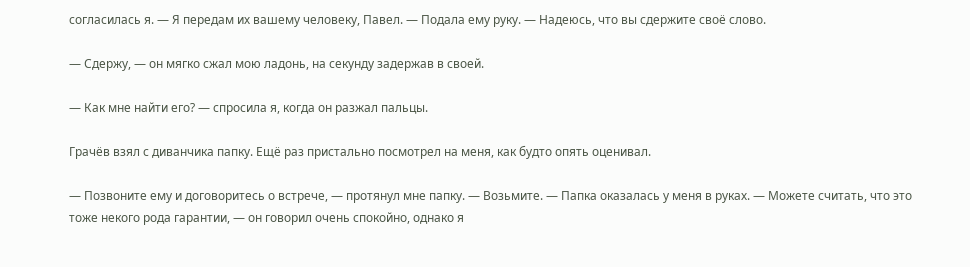согласилась я. — Я передам их вашему человеку, Павел. — Подала ему руку. — Надеюсь, что вы сдержите своё слово.

— Сдержу, — он мягко сжал мою ладонь, на секунду задержав в своей.

— Как мне найти его? — спросила я, когда он разжал пальцы.

Грачёв взял с диванчика папку. Ещё раз пристально посмотрел на меня, как будто опять оценивал.

— Позвоните ему и договоритесь о встрече, — протянул мне папку. — Возьмите. — Папка оказалась у меня в руках. — Можете считать, что это тоже некого рода гарантии, — он говорил очень спокойно, однако я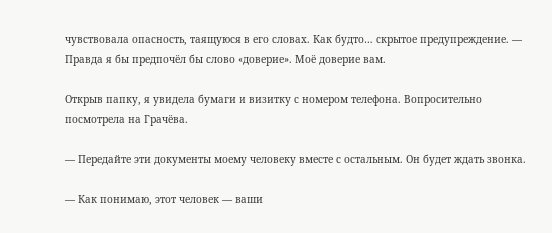чувствовала опасность, таящуюся в его словах. Как будто… скрытое предупреждение. — Правда я бы предпочёл бы слово «доверие». Моё доверие вам.

Открыв папку, я увидела бумаги и визитку с номером телефона. Вопросительно посмотрела на Грачёва.

— Передайте эти документы моему человеку вместе с остальным. Он будет ждать звонка.

— Как понимаю, этот человек — ваши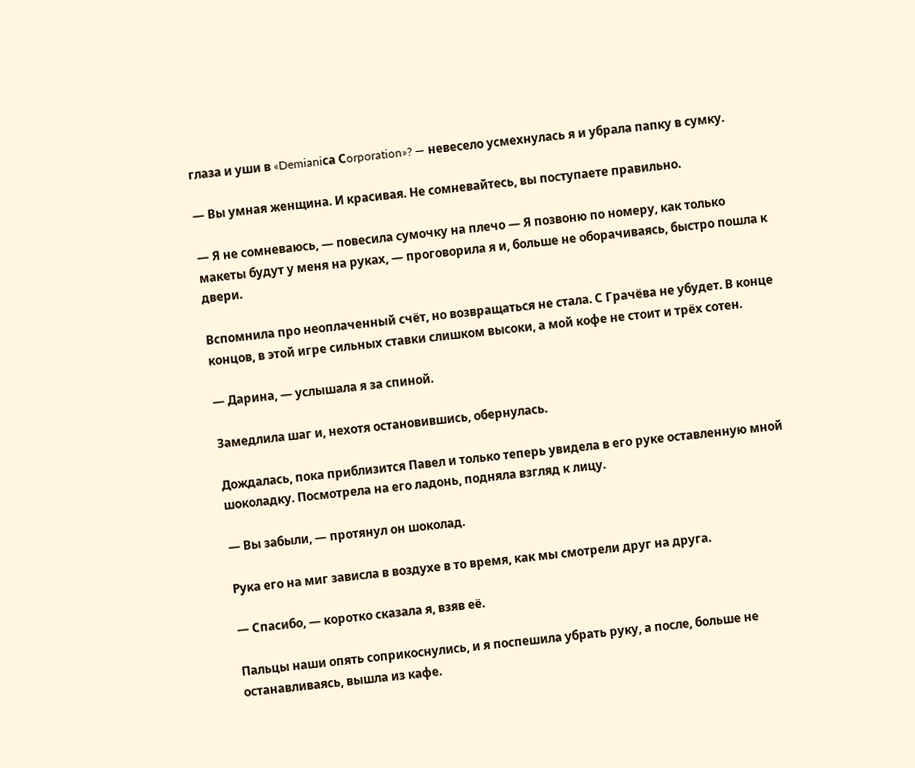глаза и уши в «Demianiсa Сorporation»? — невесело усмехнулась я и убрала папку в сумку.

— Вы умная женщина. И красивая. Не сомневайтесь, вы поступаете правильно.

— Я не сомневаюсь, — повесила сумочку на плечо — Я позвоню по номеру, как только макеты будут у меня на руках, — проговорила я и, больше не оборачиваясь, быстро пошла к двери.

Вспомнила про неоплаченный счёт, но возвращаться не стала. С Грачёва не убудет. В конце концов, в этой игре сильных ставки слишком высоки, а мой кофе не стоит и трёх сотен.

— Дарина, — услышала я за спиной.

Замедлила шаг и, нехотя остановившись, обернулась.

Дождалась, пока приблизится Павел и только теперь увидела в его руке оставленную мной шоколадку. Посмотрела на его ладонь, подняла взгляд к лицу.

— Вы забыли, — протянул он шоколад.

Рука его на миг зависла в воздухе в то время, как мы смотрели друг на друга.

— Спасибо, — коротко сказала я, взяв её.

Пальцы наши опять соприкоснулись, и я поспешила убрать руку, а после, больше не останавливаясь, вышла из кафе.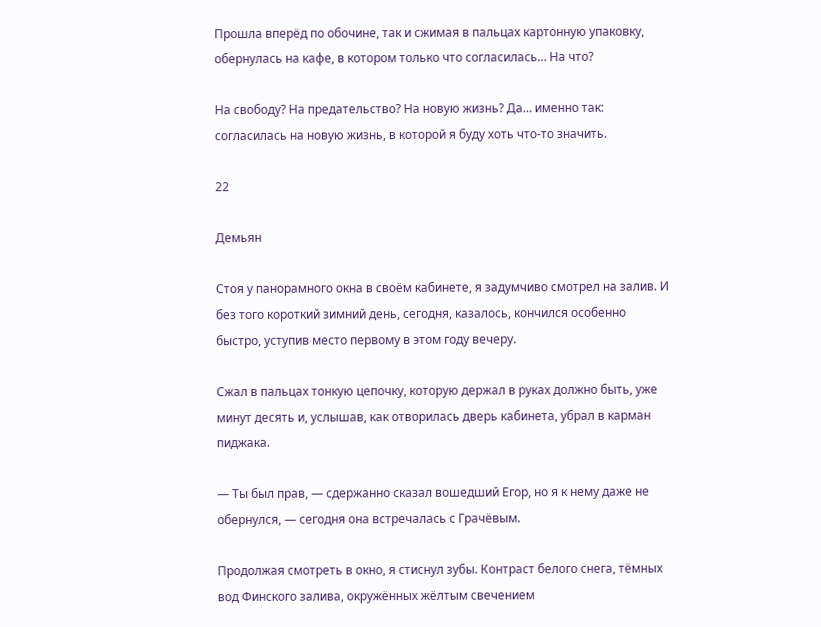Прошла вперёд по обочине, так и сжимая в пальцах картонную упаковку, обернулась на кафе, в котором только что согласилась… На что?

На свободу? На предательство? На новую жизнь? Да… именно так: согласилась на новую жизнь, в которой я буду хоть что-то значить.

22

Демьян

Стоя у панорамного окна в своём кабинете, я задумчиво смотрел на залив. И без того короткий зимний день, сегодня, казалось, кончился особенно быстро, уступив место первому в этом году вечеру.

Сжал в пальцах тонкую цепочку, которую держал в руках должно быть, уже минут десять и, услышав, как отворилась дверь кабинета, убрал в карман пиджака.

— Ты был прав, — сдержанно сказал вошедший Егор, но я к нему даже не обернулся, — сегодня она встречалась с Грачёвым.

Продолжая смотреть в окно, я стиснул зубы. Контраст белого снега, тёмных вод Финского залива, окружённых жёлтым свечением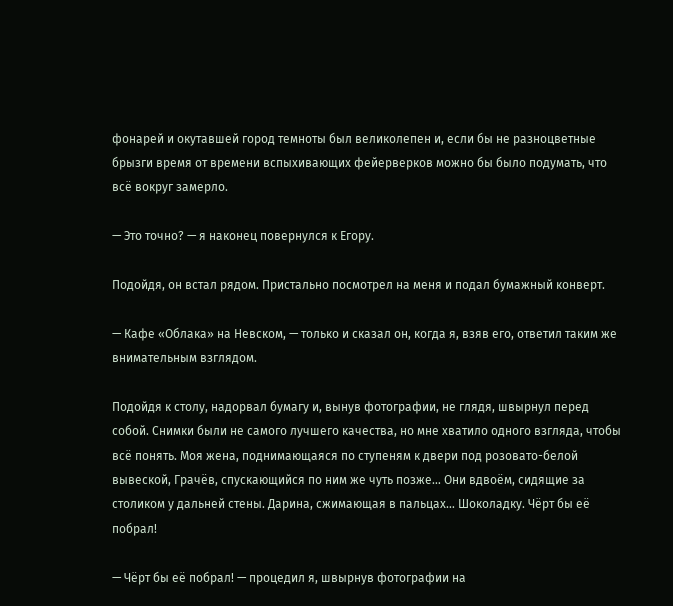фонарей и окутавшей город темноты был великолепен и, если бы не разноцветные брызги время от времени вспыхивающих фейерверков можно бы было подумать, что всё вокруг замерло.

— Это точно? — я наконец повернулся к Егору.

Подойдя, он встал рядом. Пристально посмотрел на меня и подал бумажный конверт.

— Кафе «Облака» на Невском, — только и сказал он, когда я, взяв его, ответил таким же внимательным взглядом.

Подойдя к столу, надорвал бумагу и, вынув фотографии, не глядя, швырнул перед собой. Снимки были не самого лучшего качества, но мне хватило одного взгляда, чтобы всё понять. Моя жена, поднимающаяся по ступеням к двери под розовато-белой вывеской, Грачёв, спускающийся по ним же чуть позже… Они вдвоём, сидящие за столиком у дальней стены. Дарина, сжимающая в пальцах… Шоколадку. Чёрт бы её побрал!

— Чёрт бы её побрал! — процедил я, швырнув фотографии на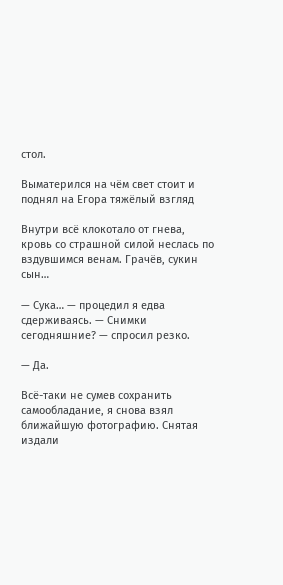стол.

Выматерился на чём свет стоит и поднял на Егора тяжёлый взгляд

Внутри всё клокотало от гнева, кровь со страшной силой неслась по вздувшимся венам. Грачёв, сукин сын…

— Сука… — процедил я едва сдерживаясь. — Снимки сегодняшние? — спросил резко.

— Да.

Всё-таки не сумев сохранить самообладание, я снова взял ближайшую фотографию. Снятая издали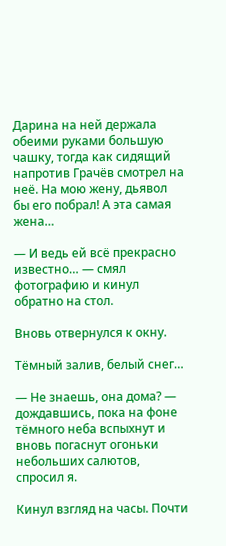Дарина на ней держала обеими руками большую чашку, тогда как сидящий напротив Грачёв смотрел на неё. На мою жену, дьявол бы его побрал! А эта самая жена…

— И ведь ей всё прекрасно известно… — смял фотографию и кинул обратно на стол.

Вновь отвернулся к окну.

Тёмный залив, белый снег…

— Не знаешь, она дома? — дождавшись, пока на фоне тёмного неба вспыхнут и вновь погаснут огоньки небольших салютов, спросил я.

Кинул взгляд на часы. Почти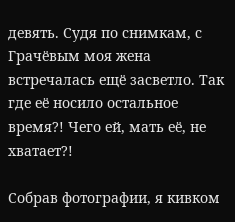девять. Судя по снимкам, с Грачёвым моя жена встречалась ещё засветло. Так где её носило остальное время?! Чего ей, мать её, не хватает?!

Собрав фотографии, я кивком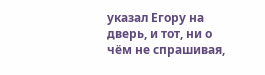указал Егору на дверь, и тот, ни о чём не спрашивая,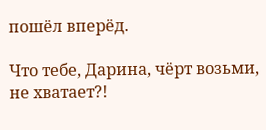пошёл вперёд.

Что тебе, Дарина, чёрт возьми, не хватает?!